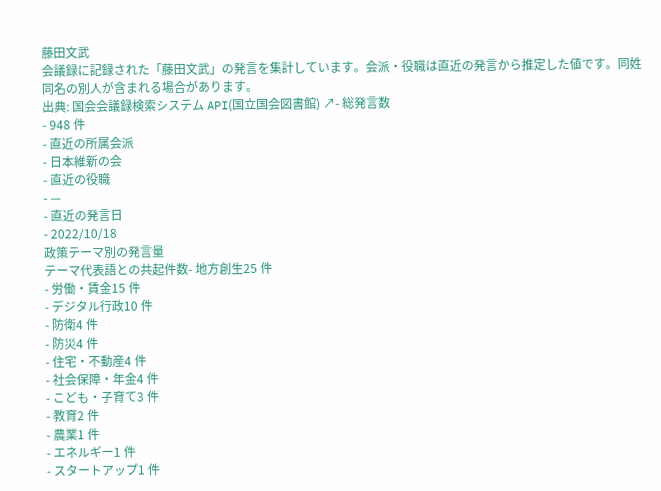藤田文武
会議録に記録された「藤田文武」の発言を集計しています。会派・役職は直近の発言から推定した値です。同姓同名の別人が含まれる場合があります。
出典: 国会会議録検索システム API(国立国会図書館) ↗- 総発言数
- 948 件
- 直近の所属会派
- 日本維新の会
- 直近の役職
- —
- 直近の発言日
- 2022/10/18
政策テーマ別の発言量
テーマ代表語との共起件数- 地方創生25 件
- 労働・賃金15 件
- デジタル行政10 件
- 防衛4 件
- 防災4 件
- 住宅・不動産4 件
- 社会保障・年金4 件
- こども・子育て3 件
- 教育2 件
- 農業1 件
- エネルギー1 件
- スタートアップ1 件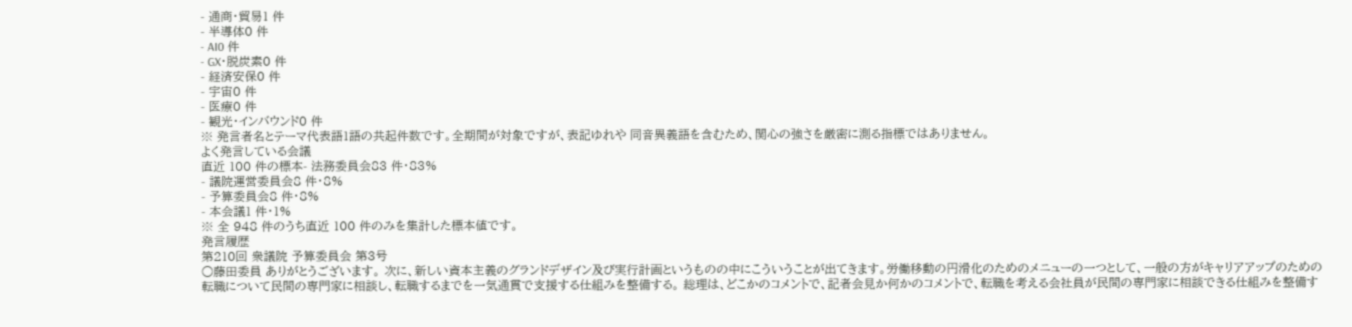- 通商・貿易1 件
- 半導体0 件
- AI0 件
- GX・脱炭素0 件
- 経済安保0 件
- 宇宙0 件
- 医療0 件
- 観光・インバウンド0 件
※ 発言者名とテーマ代表語1語の共起件数です。全期間が対象ですが、表記ゆれや 同音異義語を含むため、関心の強さを厳密に測る指標ではありません。
よく発言している会議
直近 100 件の標本- 法務委員会83 件・83%
- 議院運営委員会8 件・8%
- 予算委員会8 件・8%
- 本会議1 件・1%
※ 全 948 件のうち直近 100 件のみを集計した標本値です。
発言履歴
第210回 衆議院 予算委員会 第3号
○藤田委員 ありがとうございます。 次に、新しい資本主義のグランドデザイン及び実行計画というものの中にこういうことが出てきます。労働移動の円滑化のためのメニューの一つとして、一般の方がキャリアアップのための転職について民間の専門家に相談し、転職するまでを一気通貫で支援する仕組みを整備する。 総理は、どこかのコメントで、記者会見か何かのコメントで、転職を考える会社員が民間の専門家に相談できる仕組みを整備す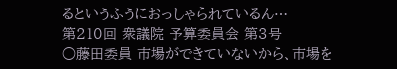るというふうにおっしゃられているん…
第210回 衆議院 予算委員会 第3号
○藤田委員 市場ができていないから、市場を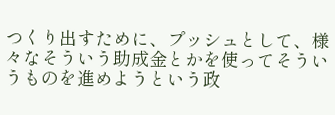つくり出すために、プッシュとして、様々なそういう助成金とかを使ってそういうものを進めようという政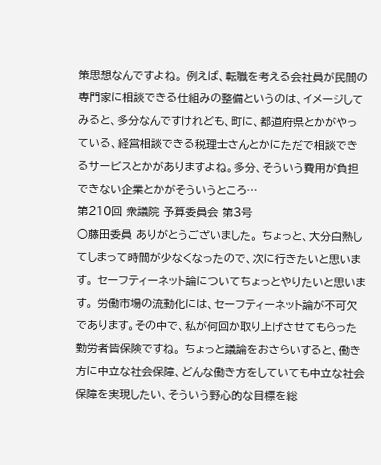策思想なんですよね。 例えば、転職を考える会社員が民間の専門家に相談できる仕組みの整備というのは、イメージしてみると、多分なんですけれども、町に、都道府県とかがやっている、経営相談できる税理士さんとかにただで相談できるサービスとかがありますよね。多分、そういう費用が負担できない企業とかがそういうところ…
第210回 衆議院 予算委員会 第3号
○藤田委員 ありがとうございました。 ちょっと、大分白熱してしまって時間が少なくなったので、次に行きたいと思います。 セーフティーネット論についてちょっとやりたいと思います。 労働市場の流動化には、セーフティーネット論が不可欠であります。その中で、私が何回か取り上げさせてもらった勤労者皆保険ですね。 ちょっと議論をおさらいすると、働き方に中立な社会保障、どんな働き方をしていても中立な社会保障を実現したい、そういう野心的な目標を総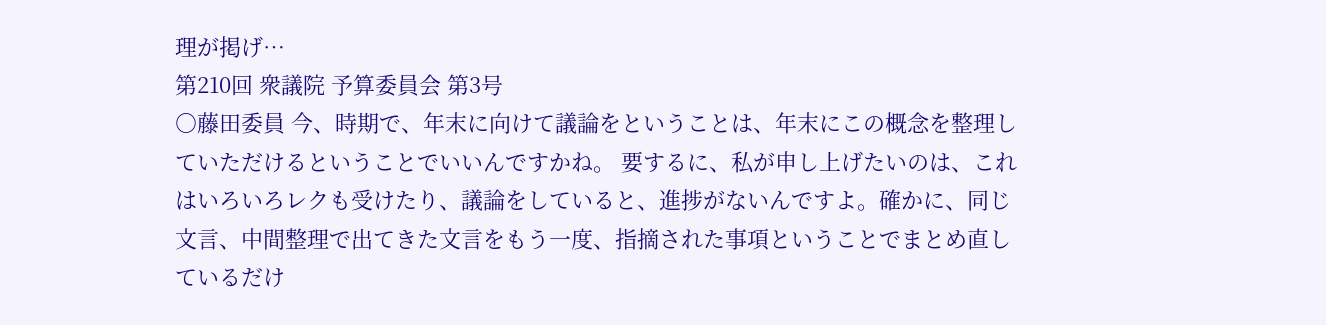理が掲げ…
第210回 衆議院 予算委員会 第3号
○藤田委員 今、時期で、年末に向けて議論をということは、年末にこの概念を整理していただけるということでいいんですかね。 要するに、私が申し上げたいのは、これはいろいろレクも受けたり、議論をしていると、進捗がないんですよ。確かに、同じ文言、中間整理で出てきた文言をもう一度、指摘された事項ということでまとめ直しているだけ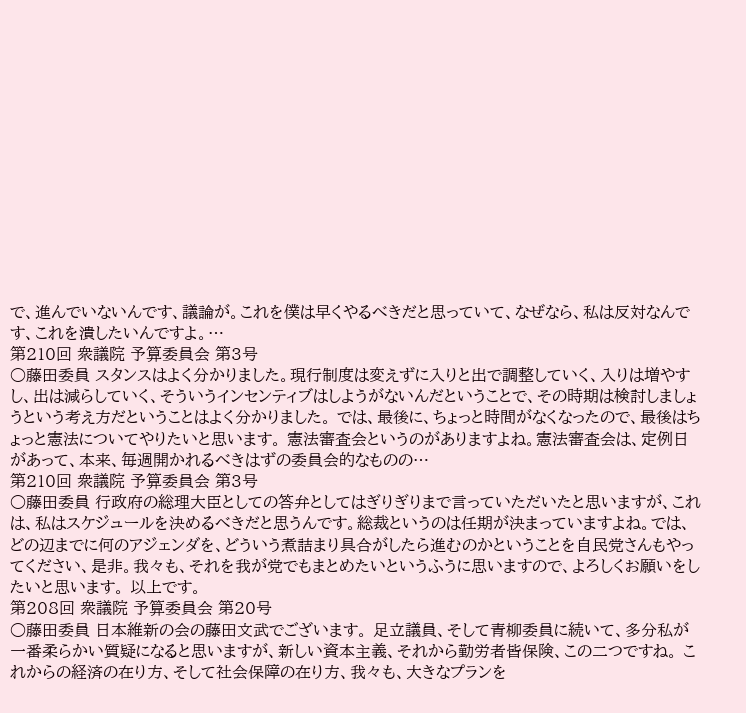で、進んでいないんです、議論が。これを僕は早くやるべきだと思っていて、なぜなら、私は反対なんです、これを潰したいんですよ。…
第210回 衆議院 予算委員会 第3号
○藤田委員 スタンスはよく分かりました。現行制度は変えずに入りと出で調整していく、入りは増やすし、出は減らしていく、そういうインセンティブはしようがないんだということで、その時期は検討しましょうという考え方だということはよく分かりました。 では、最後に、ちょっと時間がなくなったので、最後はちょっと憲法についてやりたいと思います。 憲法審査会というのがありますよね。憲法審査会は、定例日があって、本来、毎週開かれるべきはずの委員会的なものの…
第210回 衆議院 予算委員会 第3号
○藤田委員 行政府の総理大臣としての答弁としてはぎりぎりまで言っていただいたと思いますが、これは、私はスケジュールを決めるべきだと思うんです。総裁というのは任期が決まっていますよね。では、どの辺までに何のアジェンダを、どういう煮詰まり具合がしたら進むのかということを自民党さんもやってください、是非。我々も、それを我が党でもまとめたいというふうに思いますので、よろしくお願いをしたいと思います。 以上です。
第208回 衆議院 予算委員会 第20号
○藤田委員 日本維新の会の藤田文武でございます。 足立議員、そして青柳委員に続いて、多分私が一番柔らかい質疑になると思いますが、新しい資本主義、それから勤労者皆保険、この二つですね。 これからの経済の在り方、そして社会保障の在り方、我々も、大きなプランを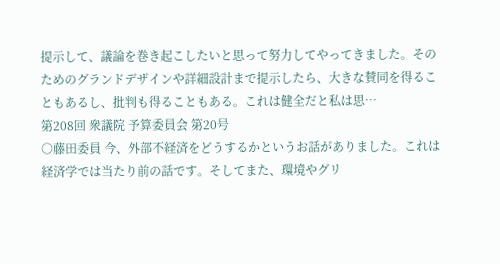提示して、議論を巻き起こしたいと思って努力してやってきました。そのためのグランドデザインや詳細設計まで提示したら、大きな賛同を得ることもあるし、批判も得ることもある。これは健全だと私は思…
第208回 衆議院 予算委員会 第20号
○藤田委員 今、外部不経済をどうするかというお話がありました。これは経済学では当たり前の話です。そしてまた、環境やグリ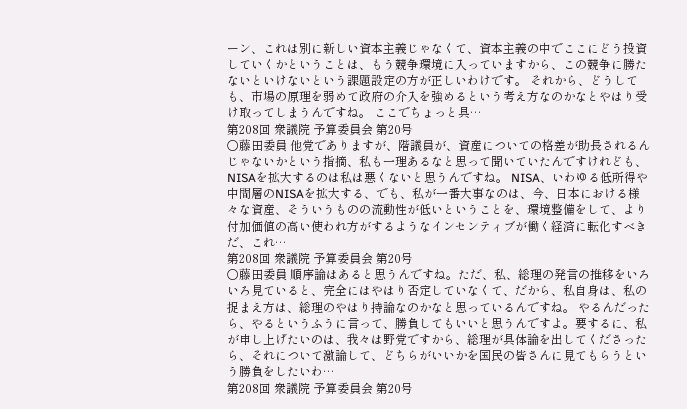ーン、これは別に新しい資本主義じゃなくて、資本主義の中でここにどう投資していくかということは、もう競争環境に入っていますから、この競争に勝たないといけないという課題設定の方が正しいわけです。 それから、どうしても、市場の原理を弱めて政府の介入を強めるという考え方なのかなとやはり受け取ってしまうんですね。 ここでちょっと具…
第208回 衆議院 予算委員会 第20号
○藤田委員 他党でありますが、階議員が、資産についての格差が助長されるんじゃないかという指摘、私も一理あるなと思って聞いていたんですけれども、NISAを拡大するのは私は悪くないと思うんですね。 NISA、いわゆる低所得や中間層のNISAを拡大する、でも、私が一番大事なのは、今、日本における様々な資産、そういうものの流動性が低いということを、環境整備をして、より付加価値の高い使われ方がするようなインセンティブが働く経済に転化すべきだ、これ…
第208回 衆議院 予算委員会 第20号
○藤田委員 順序論はあると思うんですね。ただ、私、総理の発言の推移をいろいろ見ていると、完全にはやはり否定していなくて、だから、私自身は、私の捉まえ方は、総理のやはり持論なのかなと思っているんですね。 やるんだったら、やるというふうに言って、勝負してもいいと思うんですよ。要するに、私が申し上げたいのは、我々は野党ですから、総理が具体論を出してくださったら、それについて激論して、どちらがいいかを国民の皆さんに見てもらうという勝負をしたいわ…
第208回 衆議院 予算委員会 第20号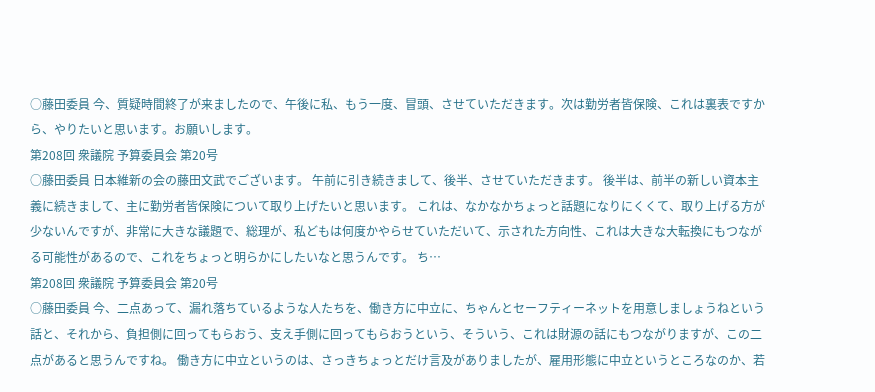○藤田委員 今、質疑時間終了が来ましたので、午後に私、もう一度、冒頭、させていただきます。次は勤労者皆保険、これは裏表ですから、やりたいと思います。お願いします。
第208回 衆議院 予算委員会 第20号
○藤田委員 日本維新の会の藤田文武でございます。 午前に引き続きまして、後半、させていただきます。 後半は、前半の新しい資本主義に続きまして、主に勤労者皆保険について取り上げたいと思います。 これは、なかなかちょっと話題になりにくくて、取り上げる方が少ないんですが、非常に大きな議題で、総理が、私どもは何度かやらせていただいて、示された方向性、これは大きな大転換にもつながる可能性があるので、これをちょっと明らかにしたいなと思うんです。 ち…
第208回 衆議院 予算委員会 第20号
○藤田委員 今、二点あって、漏れ落ちているような人たちを、働き方に中立に、ちゃんとセーフティーネットを用意しましょうねという話と、それから、負担側に回ってもらおう、支え手側に回ってもらおうという、そういう、これは財源の話にもつながりますが、この二点があると思うんですね。 働き方に中立というのは、さっきちょっとだけ言及がありましたが、雇用形態に中立というところなのか、若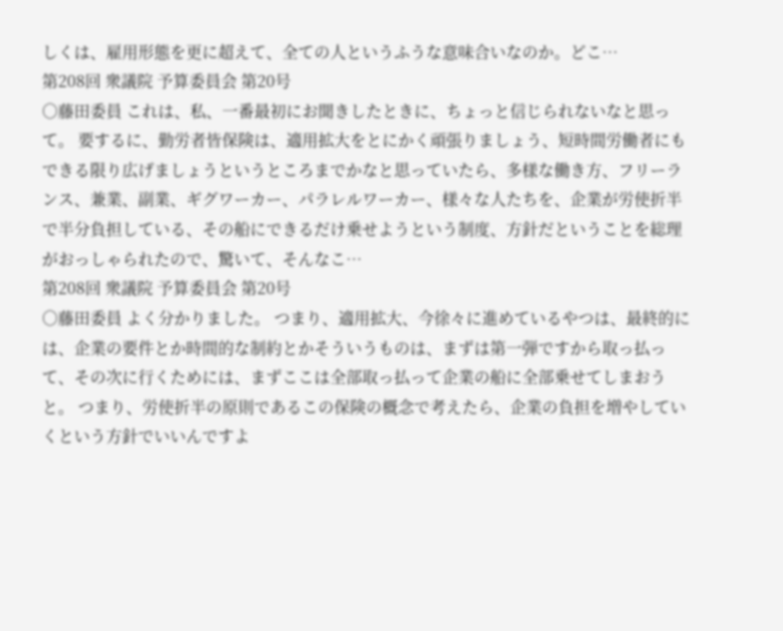しくは、雇用形態を更に超えて、全ての人というふうな意味合いなのか。どこ…
第208回 衆議院 予算委員会 第20号
○藤田委員 これは、私、一番最初にお聞きしたときに、ちょっと信じられないなと思って。 要するに、勤労者皆保険は、適用拡大をとにかく頑張りましょう、短時間労働者にもできる限り広げましょうというところまでかなと思っていたら、多様な働き方、フリーランス、兼業、副業、ギグワーカー、パラレルワーカー、様々な人たちを、企業が労使折半で半分負担している、その船にできるだけ乗せようという制度、方針だということを総理がおっしゃられたので、驚いて、そんなこ…
第208回 衆議院 予算委員会 第20号
○藤田委員 よく分かりました。 つまり、適用拡大、今徐々に進めているやつは、最終的には、企業の要件とか時間的な制約とかそういうものは、まずは第一弾ですから取っ払って、その次に行くためには、まずここは全部取っ払って企業の船に全部乗せてしまおうと。 つまり、労使折半の原則であるこの保険の概念で考えたら、企業の負担を増やしていくという方針でいいんですよ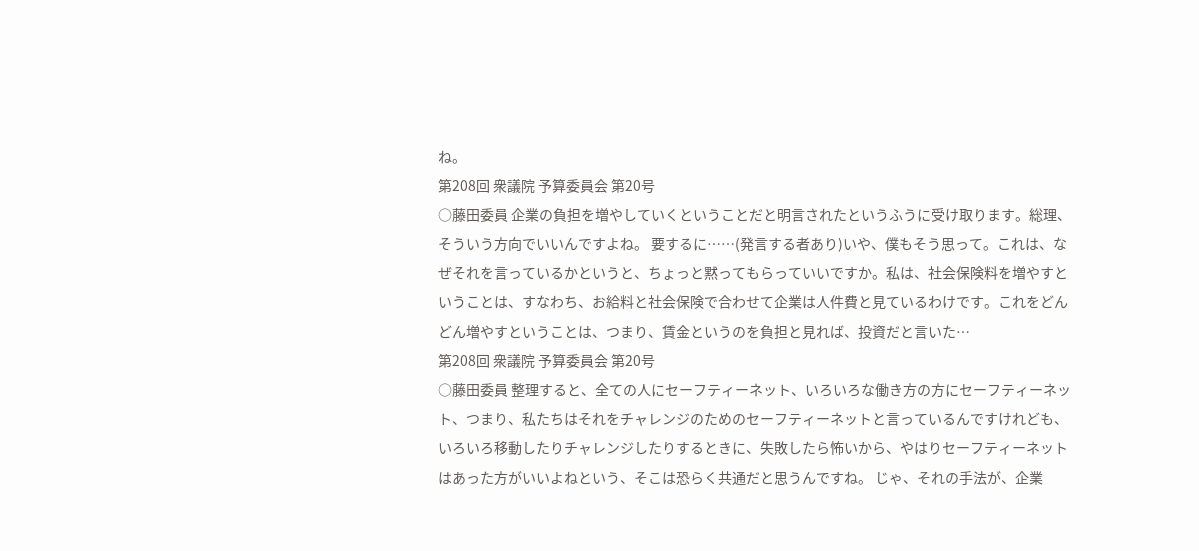ね。
第208回 衆議院 予算委員会 第20号
○藤田委員 企業の負担を増やしていくということだと明言されたというふうに受け取ります。総理、そういう方向でいいんですよね。 要するに……(発言する者あり)いや、僕もそう思って。これは、なぜそれを言っているかというと、ちょっと黙ってもらっていいですか。私は、社会保険料を増やすということは、すなわち、お給料と社会保険で合わせて企業は人件費と見ているわけです。これをどんどん増やすということは、つまり、賃金というのを負担と見れば、投資だと言いた…
第208回 衆議院 予算委員会 第20号
○藤田委員 整理すると、全ての人にセーフティーネット、いろいろな働き方の方にセーフティーネット、つまり、私たちはそれをチャレンジのためのセーフティーネットと言っているんですけれども、いろいろ移動したりチャレンジしたりするときに、失敗したら怖いから、やはりセーフティーネットはあった方がいいよねという、そこは恐らく共通だと思うんですね。 じゃ、それの手法が、企業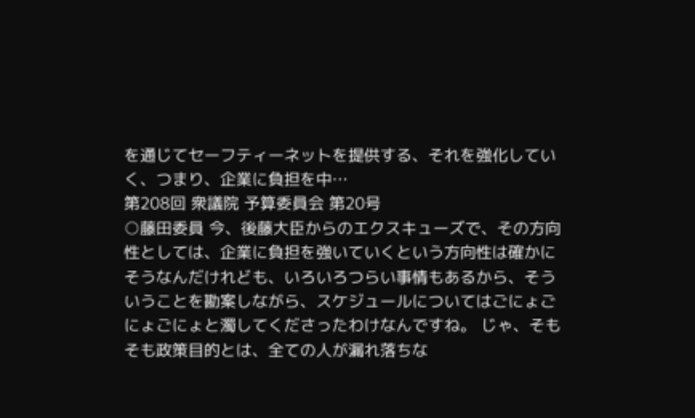を通じてセーフティーネットを提供する、それを強化していく、つまり、企業に負担を中…
第208回 衆議院 予算委員会 第20号
○藤田委員 今、後藤大臣からのエクスキューズで、その方向性としては、企業に負担を強いていくという方向性は確かにそうなんだけれども、いろいろつらい事情もあるから、そういうことを勘案しながら、スケジュールについてはごにょごにょごにょと濁してくださったわけなんですね。 じゃ、そもそも政策目的とは、全ての人が漏れ落ちな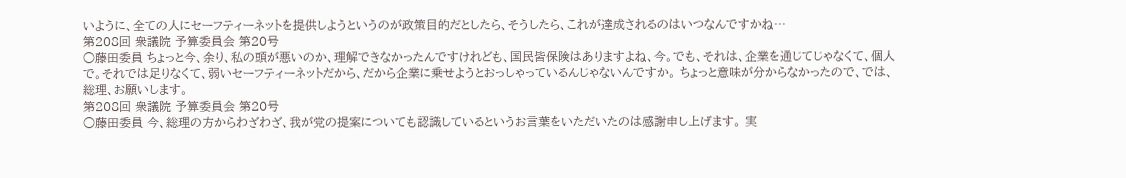いように、全ての人にセーフティーネットを提供しようというのが政策目的だとしたら、そうしたら、これが達成されるのはいつなんですかね…
第208回 衆議院 予算委員会 第20号
○藤田委員 ちょっと今、余り、私の頭が悪いのか、理解できなかったんですけれども、国民皆保険はありますよね、今。でも、それは、企業を通じてじゃなくて、個人で。それでは足りなくて、弱いセーフティーネットだから、だから企業に乗せようとおっしゃっているんじゃないんですか。 ちょっと意味が分からなかったので、では、総理、お願いします。
第208回 衆議院 予算委員会 第20号
○藤田委員 今、総理の方からわざわざ、我が党の提案についても認識しているというお言葉をいただいたのは感謝申し上げます。 実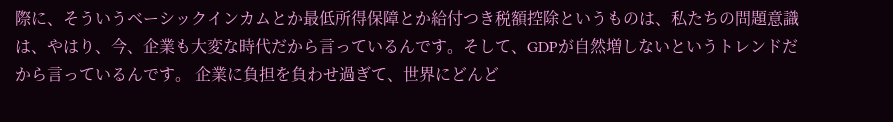際に、そういうベーシックインカムとか最低所得保障とか給付つき税額控除というものは、私たちの問題意識は、やはり、今、企業も大変な時代だから言っているんです。そして、GDPが自然増しないというトレンドだから言っているんです。 企業に負担を負わせ過ぎて、世界にどんど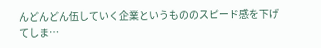んどんどん伍していく企業というもののスピード感を下げてしま…